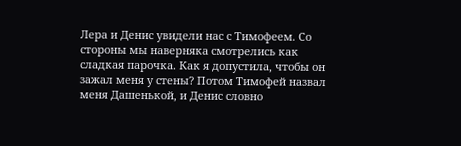Лера и Денис увидели нас с Тимофеем. Со стороны мы наверняка смотрелись как сладкая парочка. Как я допустила, чтобы он зажал меня у стены? Потом Тимофей назвал меня Дашенькой, и Денис словно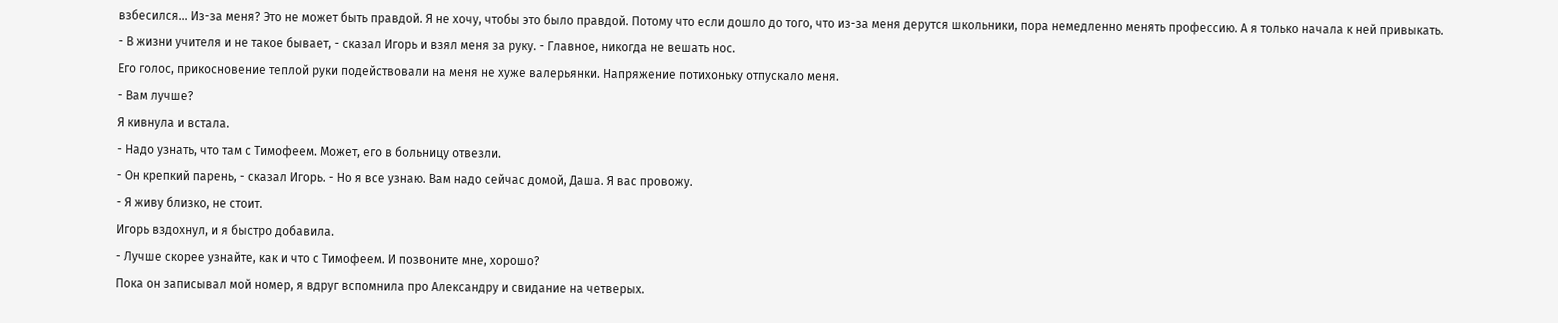взбесился... Из-за меня? Это не может быть правдой. Я не хочу, чтобы это было правдой. Потому что если дошло до того, что из-за меня дерутся школьники, пора немедленно менять профессию. А я только начала к ней привыкать.
- В жизни учителя и не такое бывает, - сказал Игорь и взял меня за руку. - Главное, никогда не вешать нос.
Его голос, прикосновение теплой руки подействовали на меня не хуже валерьянки. Напряжение потихоньку отпускало меня.
- Вам лучше?
Я кивнула и встала.
- Надо узнать, что там с Тимофеем. Может, его в больницу отвезли.
- Он крепкий парень, - сказал Игорь. - Но я все узнаю. Вам надо сейчас домой, Даша. Я вас провожу.
- Я живу близко, не стоит.
Игорь вздохнул, и я быстро добавила.
- Лучше скорее узнайте, как и что с Тимофеем. И позвоните мне, хорошо?
Пока он записывал мой номер, я вдруг вспомнила про Александру и свидание на четверых.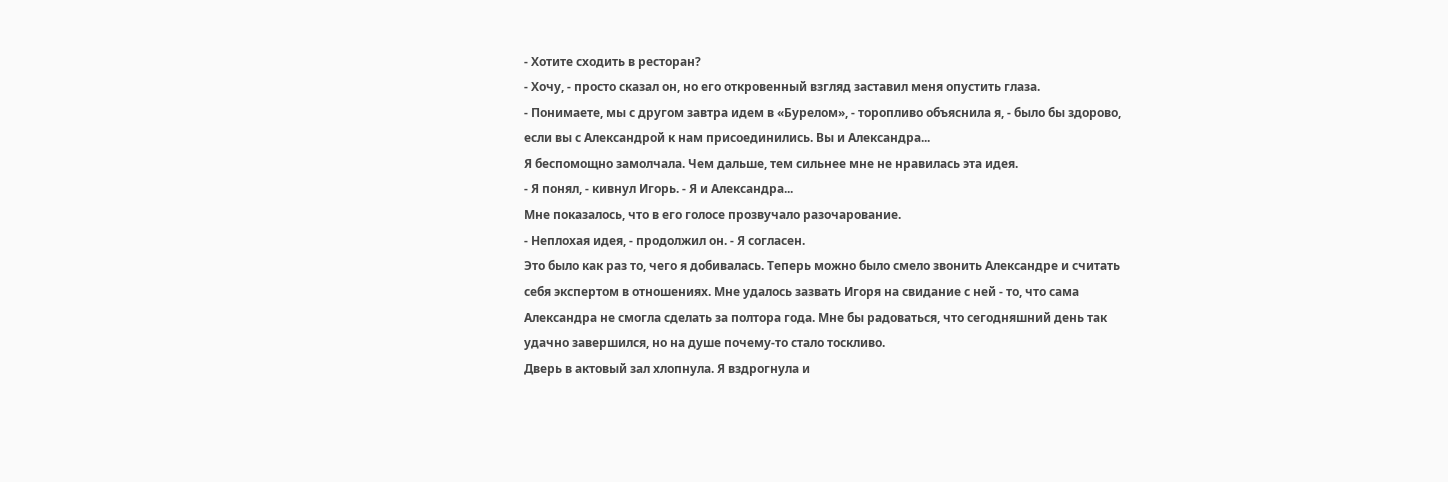- Хотите сходить в ресторан?
- Хочу, - просто сказал он, но его откровенный взгляд заставил меня опустить глаза.
- Понимаете, мы с другом завтра идем в «Бурелом», - торопливо объяснила я, - было бы здорово, если вы с Александрой к нам присоединились. Вы и Александра...
Я беспомощно замолчала. Чем дальше, тем сильнее мне не нравилась эта идея.
- Я понял, - кивнул Игорь. - Я и Александра...
Мне показалось, что в его голосе прозвучало разочарование.
- Неплохая идея, - продолжил он. - Я согласен.
Это было как раз то, чего я добивалась. Теперь можно было смело звонить Александре и считать себя экспертом в отношениях. Мне удалось зазвать Игоря на свидание с ней - то, что сама Александра не смогла сделать за полтора года. Мне бы радоваться, что сегодняшний день так удачно завершился, но на душе почему-то стало тоскливо.
Дверь в актовый зал хлопнула. Я вздрогнула и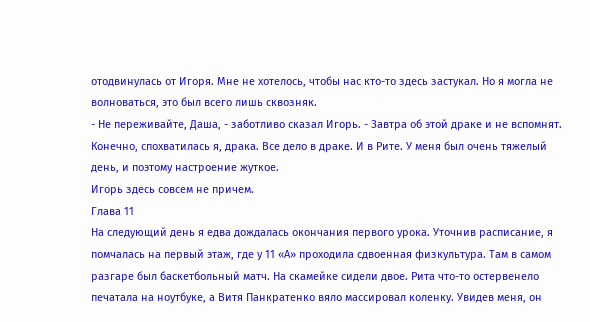отодвинулась от Игоря. Мне не хотелось, чтобы нас кто-то здесь застукал. Но я могла не волноваться, это был всего лишь сквозняк.
- Не переживайте, Даша, - заботливо сказал Игорь. - Завтра об этой драке и не вспомнят.
Конечно, спохватилась я, драка. Все дело в драке. И в Рите. У меня был очень тяжелый день, и поэтому настроение жуткое.
Игорь здесь совсем не причем.
Глава 11
На следующий день я едва дождалась окончания первого урока. Уточнив расписание, я помчалась на первый этаж, где у 11 «А» проходила сдвоенная физкультура. Там в самом разгаре был баскетбольный матч. На скамейке сидели двое. Рита что-то остервенело печатала на ноутбуке, а Витя Панкратенко вяло массировал коленку. Увидев меня, он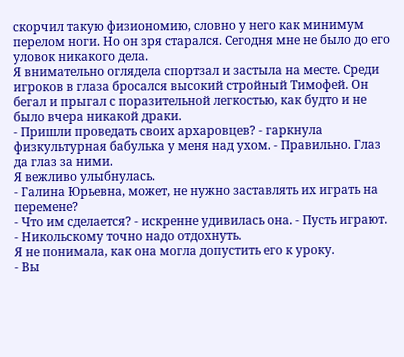скорчил такую физиономию, словно у него как минимум перелом ноги. Но он зря старался. Сегодня мне не было до его уловок никакого дела.
Я внимательно оглядела спортзал и застыла на месте. Среди игроков в глаза бросался высокий стройный Тимофей. Он бегал и прыгал с поразительной легкостью, как будто и не было вчера никакой драки.
- Пришли проведать своих архаровцев? - гаркнула физкультурная бабулька у меня над ухом. - Правильно. Глаз да глаз за ними.
Я вежливо улыбнулась.
- Галина Юрьевна, может, не нужно заставлять их играть на перемене?
- Что им сделается? - искренне удивилась она. - Пусть играют.
- Никольскому точно надо отдохнуть.
Я не понимала, как она могла допустить его к уроку.
- Вы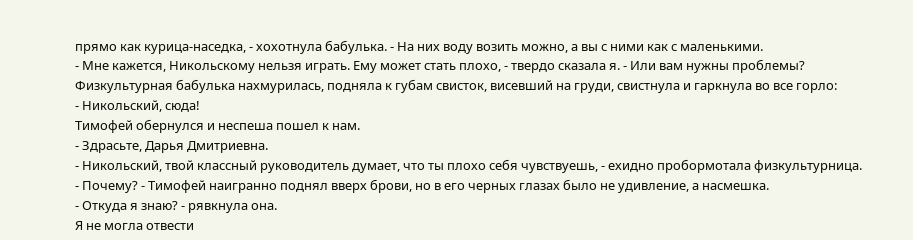прямо как курица-наседка, - хохотнула бабулька. - На них воду возить можно, а вы с ними как с маленькими.
- Мне кажется, Никольскому нельзя играть. Ему может стать плохо, - твердо сказала я. - Или вам нужны проблемы?
Физкультурная бабулька нахмурилась, подняла к губам свисток, висевший на груди, свистнула и гаркнула во все горло:
- Никольский, сюда!
Тимофей обернулся и неспеша пошел к нам.
- Здрасьте, Дарья Дмитриевна.
- Никольский, твой классный руководитель думает, что ты плохо себя чувствуешь, - ехидно пробормотала физкультурница.
- Почему? - Тимофей наигранно поднял вверх брови, но в его черных глазах было не удивление, а насмешка.
- Откуда я знаю? - рявкнула она.
Я не могла отвести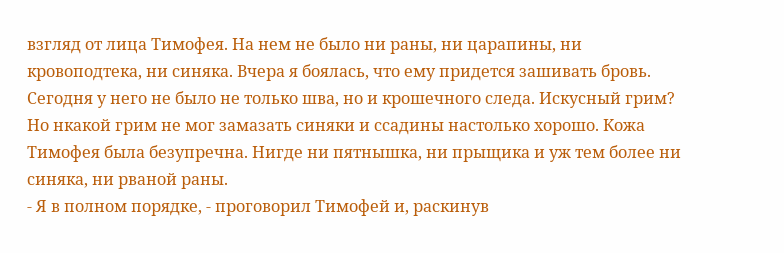взгляд от лица Тимофея. На нем не было ни раны, ни царапины, ни кровоподтека, ни синяка. Вчера я боялась, что ему придется зашивать бровь. Сегодня у него не было не только шва, но и крошечного следа. Искусный грим? Но нкакой грим не мог замазать синяки и ссадины настолько хорошо. Кожа Тимофея была безупречна. Нигде ни пятнышка, ни прыщика и уж тем более ни синяка, ни рваной раны.
- Я в полном порядке, - проговорил Тимофей и, раскинув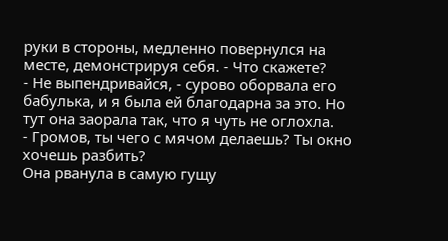руки в стороны, медленно повернулся на месте, демонстрируя себя. - Что скажете?
- Не выпендривайся, - сурово оборвала его бабулька, и я была ей благодарна за это. Но тут она заорала так, что я чуть не оглохла.
- Громов, ты чего с мячом делаешь? Ты окно хочешь разбить?
Она рванула в самую гущу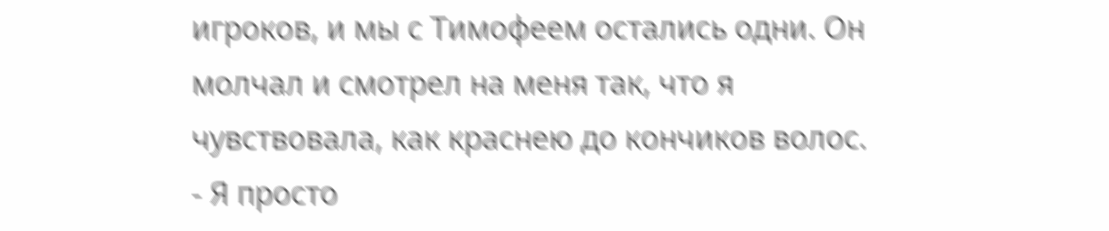игроков, и мы с Тимофеем остались одни. Он молчал и смотрел на меня так, что я чувствовала, как краснею до кончиков волос.
- Я просто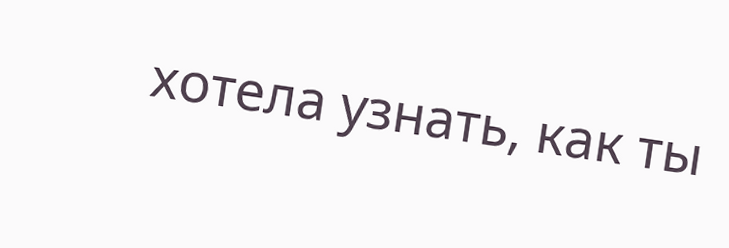хотела узнать, как ты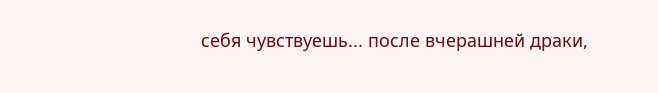себя чувствуешь... после вчерашней драки,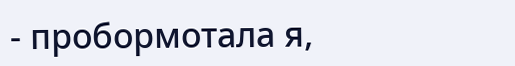- пробормотала я,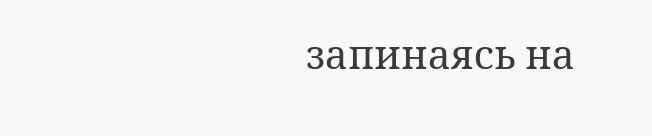запинаясь на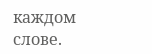каждом слове.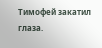Тимофей закатил глаза.